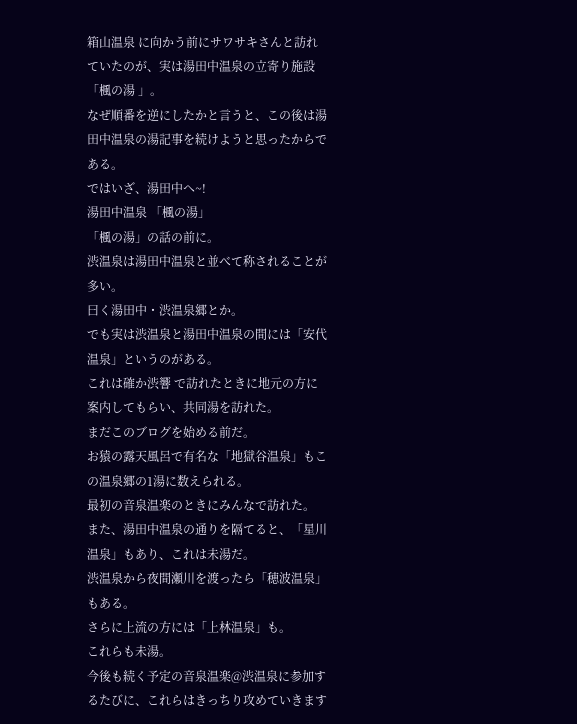箱山温泉 に向かう前にサワサキさんと訪れていたのが、実は湯田中温泉の立寄り施設「楓の湯 」。
なぜ順番を逆にしたかと言うと、この後は湯田中温泉の湯記事を続けようと思ったからである。
ではいざ、湯田中へ~!
湯田中温泉 「楓の湯」
「楓の湯」の話の前に。
渋温泉は湯田中温泉と並べて称されることが多い。
曰く湯田中・渋温泉郷とか。
でも実は渋温泉と湯田中温泉の間には「安代温泉」というのがある。
これは確か渋響 で訪れたときに地元の方に案内してもらい、共同湯を訪れた。
まだこのブログを始める前だ。
お猿の露天風呂で有名な「地獄谷温泉」もこの温泉郷の1湯に数えられる。
最初の音泉温楽のときにみんなで訪れた。
また、湯田中温泉の通りを隔てると、「星川温泉」もあり、これは未湯だ。
渋温泉から夜間瀬川を渡ったら「穂波温泉」もある。
さらに上流の方には「上林温泉」も。
これらも未湯。
今後も続く予定の音泉温楽@渋温泉に参加するたびに、これらはきっちり攻めていきます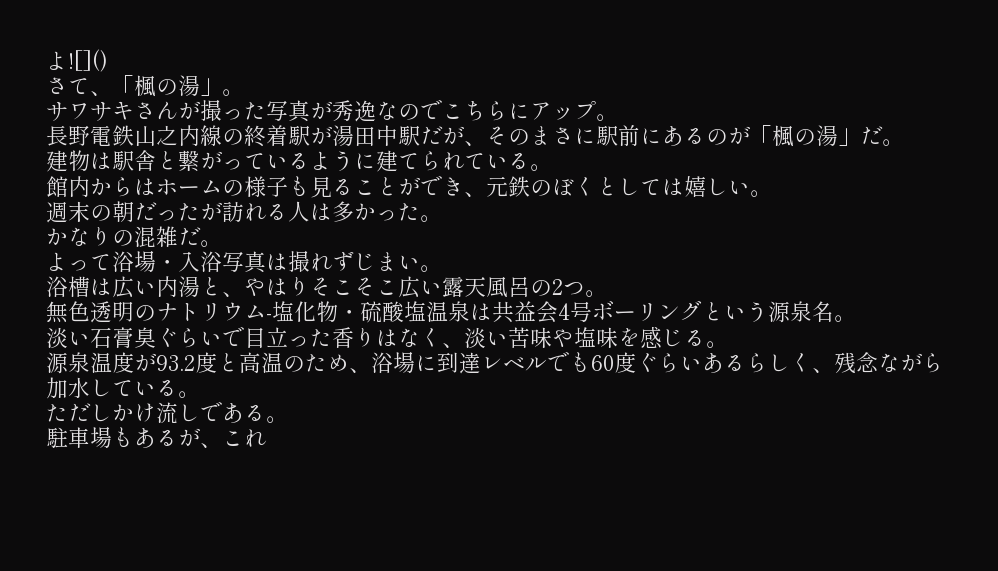よ![]()
さて、「楓の湯」。
サワサキさんが撮った写真が秀逸なのでこちらにアップ。
長野電鉄山之内線の終着駅が湯田中駅だが、そのまさに駅前にあるのが「楓の湯」だ。
建物は駅舎と繋がっているように建てられている。
館内からはホームの様子も見ることができ、元鉄のぼくとしては嬉しい。
週末の朝だったが訪れる人は多かった。
かなりの混雑だ。
よって浴場・入浴写真は撮れずじまい。
浴槽は広い内湯と、やはりそこそこ広い露天風呂の2つ。
無色透明のナトリウム-塩化物・硫酸塩温泉は共益会4号ボーリングという源泉名。
淡い石膏臭ぐらいで目立った香りはなく、淡い苦味や塩味を感じる。
源泉温度が93.2度と高温のため、浴場に到達レベルでも60度ぐらいあるらしく、残念ながら加水している。
ただしかけ流しである。
駐車場もあるが、これ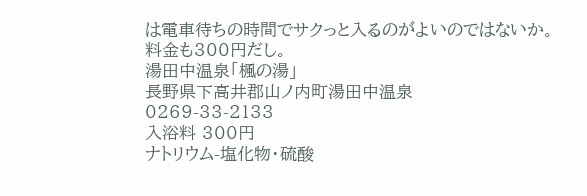は電車待ちの時間でサクっと入るのがよいのではないか。
料金も300円だし。
湯田中温泉「楓の湯」
長野県下高井郡山ノ内町湯田中温泉
0269-33-2133
入浴料 300円
ナトリウム-塩化物・硫酸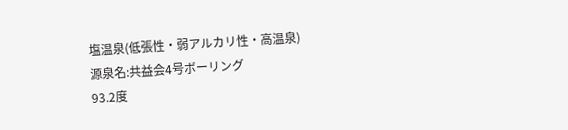塩温泉(低張性・弱アルカリ性・高温泉)
源泉名:共益会4号ボーリング
93.2度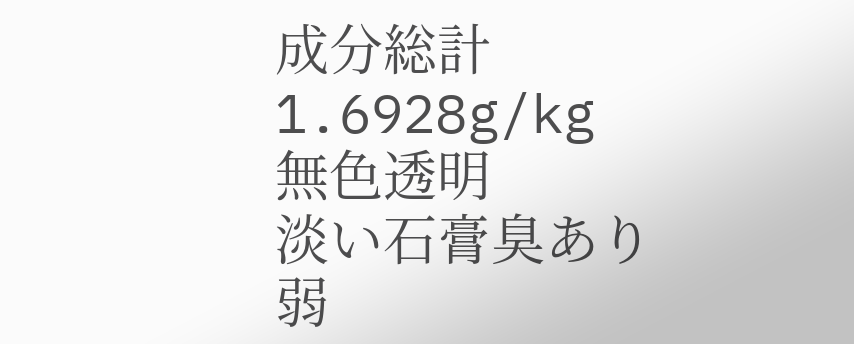成分総計1.6928g/kg
無色透明
淡い石膏臭あり
弱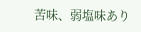苦味、弱塩味あり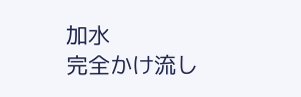加水
完全かけ流し